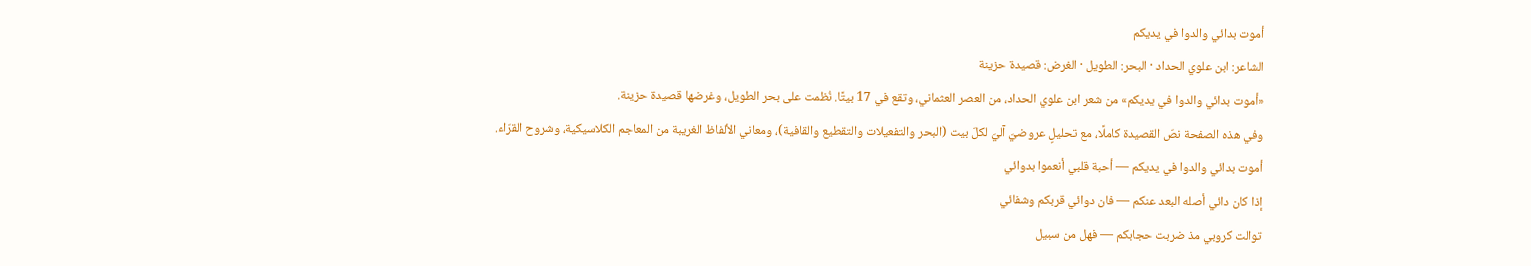أموت بدائي والدوا في يديكم
الشاعر: ابن علوي الحداد · البحر: الطويل · الغرض: قصيدة حزينة
«أموت بدائي والدوا في يديكم» من شعر ابن علوي الحداد، من العصر العثماني، وتقع في 17 بيتًا. نُظمت على بحر الطويل، وغرضها قصيدة حزينة.
وفي هذه الصفحة نصّ القصيدة كاملًا، مع تحليلٍ عروضيّ آليّ لكلّ بيت (البحر والتفعيلات والتقطيع والقافية)، ومعاني الألفاظ الغريبة من المعاجم الكلاسيكية، وشروح القرّاء.
أموت بدائي والدوا في يديكم — أحبة قلبي أنعموا بدوائي
إذا كان دائي أصله البعد عنكم — فان دوائي قربكم وشفائي
توالت كروبي مذ ضربت حجابكم — فهل من سبيل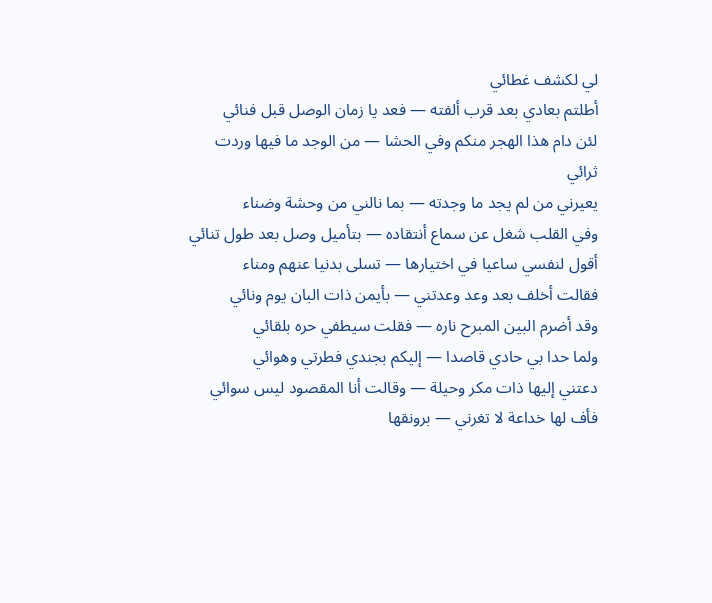لي لكشف غطائي
أطلتم بعادي بعد قرب ألفته — فعد يا زمان الوصل قبل فنائي
لئن دام هذا الهجر منكم وفي الحشا — من الوجد ما فيها وردت ثرائي
يعيرني من لم يجد ما وجدته — بما نالني من وحشة وضناء
وفي القلب شغل عن سماع أنتقاده — بتأميل وصل بعد طول تنائي
أقول لنفسي ساعيا في اختيارها — تسلى بدنيا عنهم ومناء
فقالت أخلف بعد وعد وعدتني — بأيمن ذات البان يوم ونائي
وقد أضرم البين المبرح ناره — فقلت سيطفي حره بلقائي
ولما حدا بي حادي قاصدا — إليكم بجندي فطرتي وهوائي
دعتني إليها ذات مكر وحيلة — وقالت أنا المقصود ليس سوائي
فأف لها خداعة لا تغرني — برونقها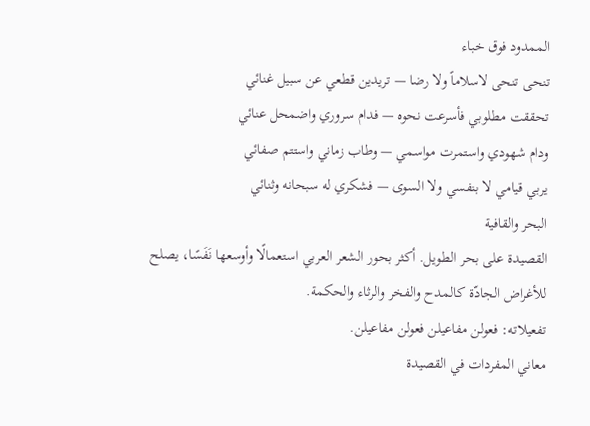الممدود فوق خباء
تنحى تنحى لاسلاماً ولا رضا — تريدين قطعي عن سبيل غنائي
تحققت مطلوبي فأسرعت نحوه — فدام سروري واضمحل عنائي
ودام شهودي واستمرت مواسمي — وطاب زماني واستتم صفائي
يربي قيامي لا بنفسي ولا السوى — فشكري له سبحانه وثنائي
البحر والقافية
القصيدة على بحر الطويل. أكثر بحور الشعر العربي استعمالًا وأوسعها نَفَسًا، يصلح للأغراض الجادّة كالمدح والفخر والرثاء والحكمة.
تفعيلاته: فعولن مفاعيلن فعولن مفاعيلن.
معاني المفردات في القصيدة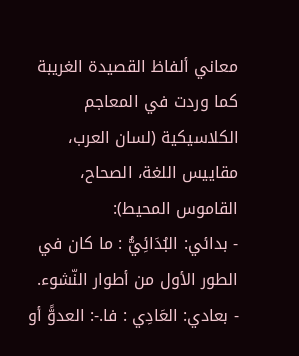معاني ألفاظ القصيدة الغريبة كما وردت في المعاجم الكلاسيكية (لسان العرب، مقاييس اللغة، الصحاح، القاموس المحيط):
- بدائي: البُدَائِيُّ : ما كان في الطور الأول من أطوار النّشوء.
- بعادي: العَادِي : فا.-: العدوًّ أو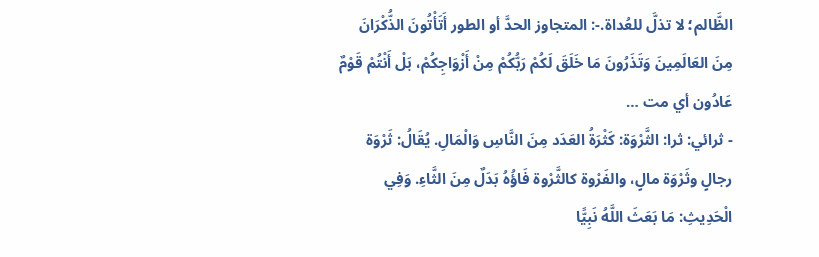الظَّالم؛ لا تذلَّ للعُداة.-: المتجاوز الحدَّ أو الطور أَتَأْتُونَ الذُّكْرَانَ مِنَ العَالَمِينَ وَتَذَرُونَ مَا خَلَقَ لَكُمْ رَبُّكُمْ مِنْ أَزْوَاجِكُمْ، بَلْ أَنْتُمْ قَوْمٌ عَادُون أي مت …
- ثرائي: ثرا: الثَّرْوَة: كَثْرَةُ العَدَد مِنَ النَّاسِ وَالْمَالِ. يُقَالُ: ثَرْوَة رجالٍ وثَرْوَة مالٍ، والفَرْوة كالثَّرْوة فَاؤُهُ بَدَلٌ مِنَ الثَّاءِ. وَفِي الْحَدِيثِ: مَا بَعَثَ اللَّهُ نَبِيًّا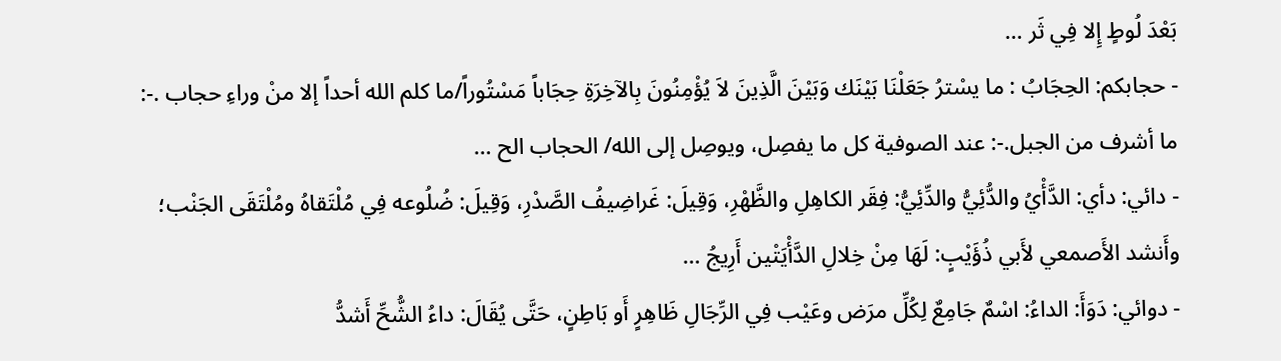بَعْدَ لُوطٍ إِلا فِي ثَر …
- حجابكم: الحِجَابُ : ما يسْترُ جَعَلْنَا بَيْنَك وَبَيْنَ الَّذِينَ لاَ يُؤْمِنُونَ بِالآخِرَةِ حِجَاباً مَسْتُوراً/ما كلم الله أحداً إلا منْ وراءِ حجاب .-: ما أشرف من الجبل.-: عند الصوفية كل ما يفصِل، ويوصِل إلى الله/ الحجاب الح …
- دائي: دأي: الدَّأْيُ والدُّئِيُّ والدِّئِيُّ: فِقَر الكاهِلِ والظَّهْرِ، وَقِيلَ: غَراضِيفُ الصَّدْرِ، وَقِيلَ: ضُلُوعه فِي مُلْتَقاهُ ومُلْتَقَى الجَنْب؛ وأَنشد الأَصمعي لأَبي ذُؤَيْبٍ: لَهَا مِنْ خِلالِ الدَّأْيَتْين أَرِيجُ …
- دوائي: دَوَأَ: الداءُ: اسْمٌ جَامِعٌ لِكُلِّ مرَض وعَيْب فِي الرِّجَالِ ظَاهِرٍ أَو بَاطِنٍ، حَتَّى يُقَالَ: داءُ الشُّحِّ أَشدُّ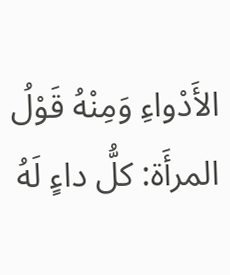الأَدْواءِ وَمِنْهُ قَوْلُ المرأَة: كلُّ داءٍ لَهُ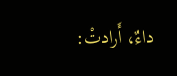داءٌ، أَرادتْ: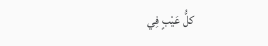كلُّ عَيْبٍ فِي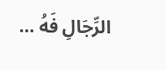الرِّجَالِ فَهُ …